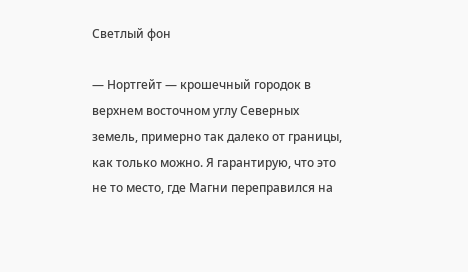Светлый фон

— Нортгейт — крошечный городок в верхнем восточном углу Северных земель, примерно так далеко от границы, как только можно. Я гарантирую, что это не то место, где Магни переправился на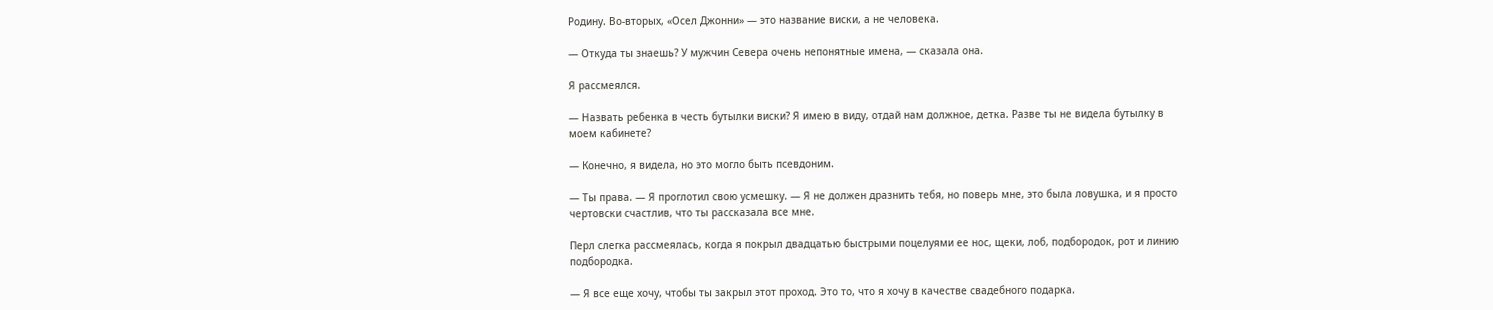Родину. Во-вторых, «Осел Джонни» — это название виски, а не человека.

— Откуда ты знаешь? У мужчин Севера очень непонятные имена, — сказала она.

Я рассмеялся.

— Назвать ребенка в честь бутылки виски? Я имею в виду, отдай нам должное, детка. Разве ты не видела бутылку в моем кабинете?

— Конечно, я видела, но это могло быть псевдоним.

— Ты права. — Я проглотил свою усмешку. — Я не должен дразнить тебя, но поверь мне, это была ловушка, и я просто чертовски счастлив, что ты рассказала все мне.

Перл слегка рассмеялась, когда я покрыл двадцатью быстрыми поцелуями ее нос, щеки, лоб, подбородок, рот и линию подбородка.

— Я все еще хочу, чтобы ты закрыл этот проход. Это то, что я хочу в качестве свадебного подарка.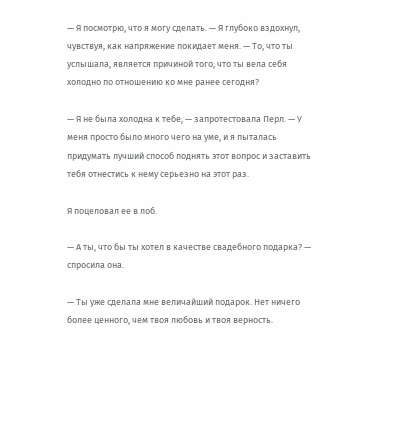— Я посмотрю, что я могу сделать. — Я глубоко вздохнул, чувствуя, как напряжение покидает меня. — То, что ты услышала, является причиной того, что ты вела себя холодно по отношению ко мне ранее сегодня?

— Я не была холодна к тебе, — запротестовала Перл. — У меня просто было много чего на уме, и я пыталась придумать лучший способ поднять этот вопрос и заставить тебя отнестись к нему серьезно на этот раз.

Я поцеловал ее в лоб.

— А ты, что бы ты хотел в качестве свадебного подарка? — спросила она.

— Ты уже сделала мне величайший подарок. Нет ничего более ценного, чем твоя любовь и твоя верность.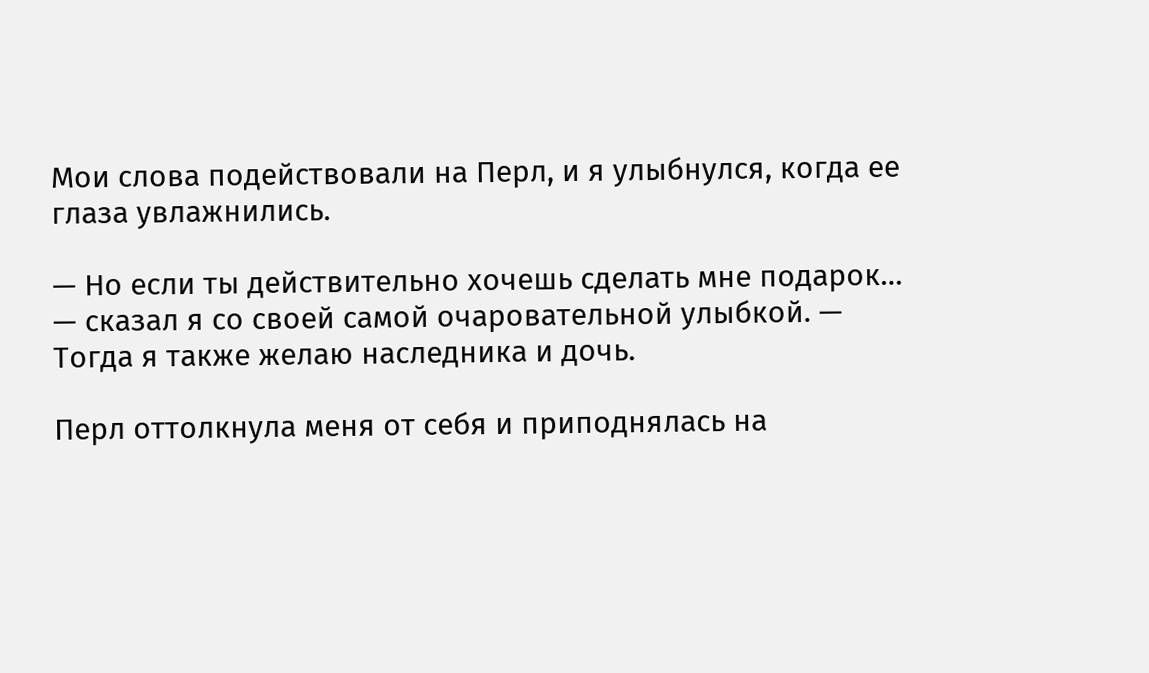Мои слова подействовали на Перл, и я улыбнулся, когда ее глаза увлажнились.

— Но если ты действительно хочешь сделать мне подарок… — сказал я со своей самой очаровательной улыбкой. — Тогда я также желаю наследника и дочь.

Перл оттолкнула меня от себя и приподнялась на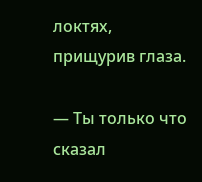локтях, прищурив глаза.

— Ты только что сказал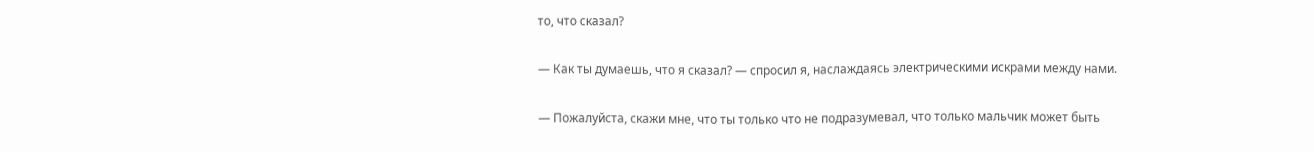то, что сказал?

— Как ты думаешь, что я сказал? — спросил я, наслаждаясь электрическими искрами между нами.

— Пожалуйста, скажи мне, что ты только что не подразумевал, что только мальчик может быть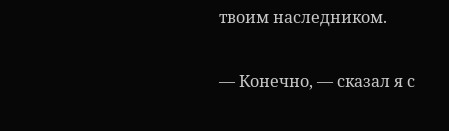твоим наследником.

— Конечно, — сказал я с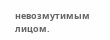невозмутимым лицом.